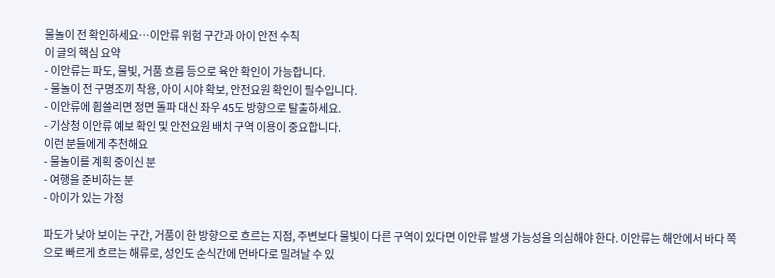물놀이 전 확인하세요…이안류 위험 구간과 아이 안전 수칙
이 글의 핵심 요약
- 이안류는 파도, 물빛, 거품 흐름 등으로 육안 확인이 가능합니다.
- 물놀이 전 구명조끼 착용, 아이 시야 확보, 안전요원 확인이 필수입니다.
- 이안류에 휩쓸리면 정면 돌파 대신 좌우 45도 방향으로 탈출하세요.
- 기상청 이안류 예보 확인 및 안전요원 배치 구역 이용이 중요합니다.
이런 분들에게 추천해요
- 물놀이를 계획 중이신 분
- 여행을 준비하는 분
- 아이가 있는 가정

파도가 낮아 보이는 구간, 거품이 한 방향으로 흐르는 지점, 주변보다 물빛이 다른 구역이 있다면 이안류 발생 가능성을 의심해야 한다. 이안류는 해안에서 바다 쪽으로 빠르게 흐르는 해류로, 성인도 순식간에 먼바다로 밀려날 수 있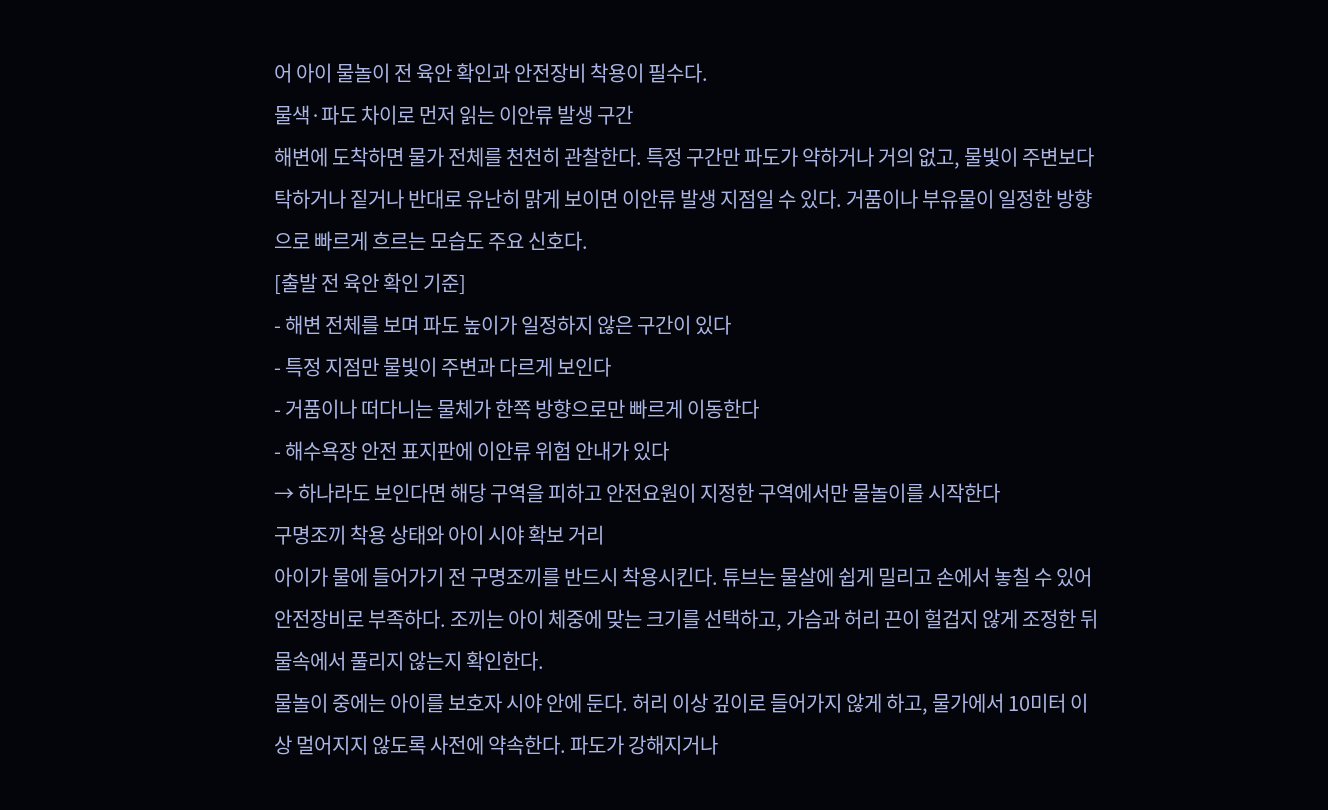어 아이 물놀이 전 육안 확인과 안전장비 착용이 필수다.
물색·파도 차이로 먼저 읽는 이안류 발생 구간
해변에 도착하면 물가 전체를 천천히 관찰한다. 특정 구간만 파도가 약하거나 거의 없고, 물빛이 주변보다 탁하거나 짙거나 반대로 유난히 맑게 보이면 이안류 발생 지점일 수 있다. 거품이나 부유물이 일정한 방향으로 빠르게 흐르는 모습도 주요 신호다.
[출발 전 육안 확인 기준]
- 해변 전체를 보며 파도 높이가 일정하지 않은 구간이 있다
- 특정 지점만 물빛이 주변과 다르게 보인다
- 거품이나 떠다니는 물체가 한쪽 방향으로만 빠르게 이동한다
- 해수욕장 안전 표지판에 이안류 위험 안내가 있다
→ 하나라도 보인다면 해당 구역을 피하고 안전요원이 지정한 구역에서만 물놀이를 시작한다
구명조끼 착용 상태와 아이 시야 확보 거리
아이가 물에 들어가기 전 구명조끼를 반드시 착용시킨다. 튜브는 물살에 쉽게 밀리고 손에서 놓칠 수 있어 안전장비로 부족하다. 조끼는 아이 체중에 맞는 크기를 선택하고, 가슴과 허리 끈이 헐겁지 않게 조정한 뒤 물속에서 풀리지 않는지 확인한다.
물놀이 중에는 아이를 보호자 시야 안에 둔다. 허리 이상 깊이로 들어가지 않게 하고, 물가에서 10미터 이상 멀어지지 않도록 사전에 약속한다. 파도가 강해지거나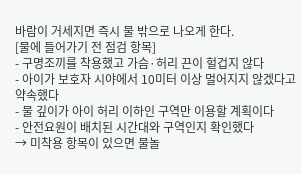바람이 거세지면 즉시 물 밖으로 나오게 한다.
[물에 들어가기 전 점검 항목]
- 구명조끼를 착용했고 가슴·허리 끈이 헐겁지 않다
- 아이가 보호자 시야에서 10미터 이상 멀어지지 않겠다고 약속했다
- 물 깊이가 아이 허리 이하인 구역만 이용할 계획이다
- 안전요원이 배치된 시간대와 구역인지 확인했다
→ 미착용 항목이 있으면 물놀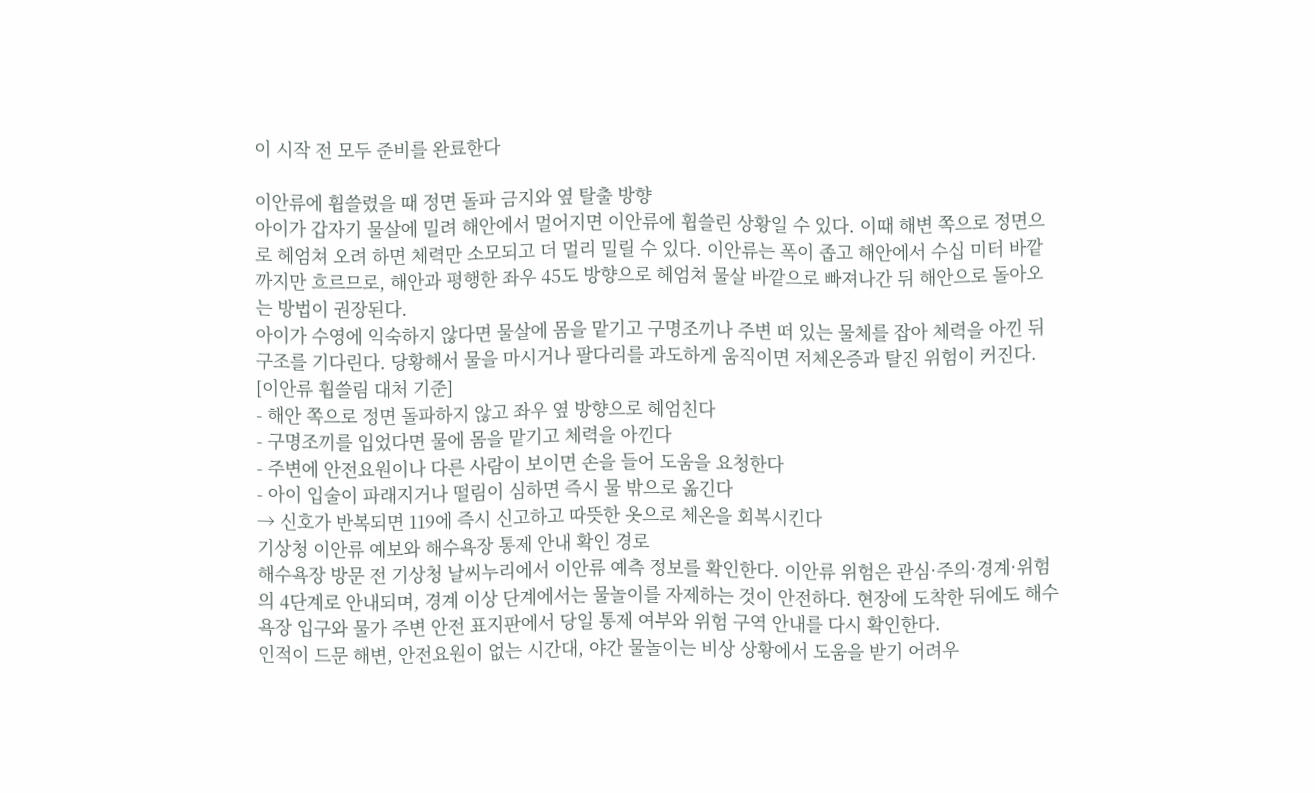이 시작 전 모두 준비를 완료한다

이안류에 휩쓸렸을 때 정면 돌파 금지와 옆 탈출 방향
아이가 갑자기 물살에 밀려 해안에서 멀어지면 이안류에 휩쓸린 상황일 수 있다. 이때 해변 쪽으로 정면으로 헤엄쳐 오려 하면 체력만 소모되고 더 멀리 밀릴 수 있다. 이안류는 폭이 좁고 해안에서 수십 미터 바깥까지만 흐르므로, 해안과 평행한 좌우 45도 방향으로 헤엄쳐 물살 바깥으로 빠져나간 뒤 해안으로 돌아오는 방법이 권장된다.
아이가 수영에 익숙하지 않다면 물살에 몸을 맡기고 구명조끼나 주변 떠 있는 물체를 잡아 체력을 아낀 뒤 구조를 기다린다. 당황해서 물을 마시거나 팔다리를 과도하게 움직이면 저체온증과 탈진 위험이 커진다.
[이안류 휩쓸림 대처 기준]
- 해안 쪽으로 정면 돌파하지 않고 좌우 옆 방향으로 헤엄친다
- 구명조끼를 입었다면 물에 몸을 맡기고 체력을 아낀다
- 주변에 안전요원이나 다른 사람이 보이면 손을 들어 도움을 요청한다
- 아이 입술이 파래지거나 떨림이 심하면 즉시 물 밖으로 옮긴다
→ 신호가 반복되면 119에 즉시 신고하고 따뜻한 옷으로 체온을 회복시킨다
기상청 이안류 예보와 해수욕장 통제 안내 확인 경로
해수욕장 방문 전 기상청 날씨누리에서 이안류 예측 정보를 확인한다. 이안류 위험은 관심·주의·경계·위험의 4단계로 안내되며, 경계 이상 단계에서는 물놀이를 자제하는 것이 안전하다. 현장에 도착한 뒤에도 해수욕장 입구와 물가 주변 안전 표지판에서 당일 통제 여부와 위험 구역 안내를 다시 확인한다.
인적이 드문 해변, 안전요원이 없는 시간대, 야간 물놀이는 비상 상황에서 도움을 받기 어려우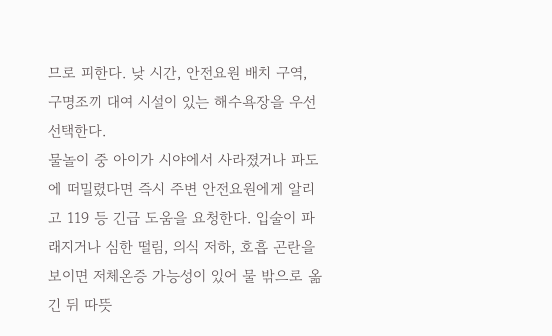므로 피한다. 낮 시간, 안전요원 배치 구역, 구명조끼 대여 시설이 있는 해수욕장을 우선 선택한다.
물놀이 중 아이가 시야에서 사라졌거나 파도에 떠밀렸다면 즉시 주변 안전요원에게 알리고 119 등 긴급 도움을 요청한다. 입술이 파래지거나 심한 떨림, 의식 저하, 호흡 곤란을 보이면 저체온증 가능성이 있어 물 밖으로 옮긴 뒤 따뜻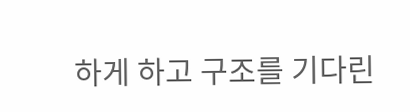하게 하고 구조를 기다린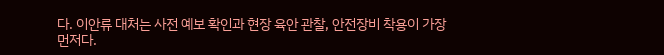다. 이안류 대처는 사전 예보 확인과 현장 육안 관찰, 안전장비 착용이 가장 먼저다.